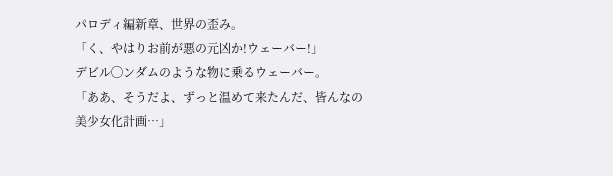パロディ編新章、世界の歪み。
「く、やはりお前が悪の元凶か!ウェーバー!」
デビル◯ンダムのような物に乗るウェーバー。
「ああ、そうだよ、ずっと温めて来たんだ、皆んなの美少女化計画…」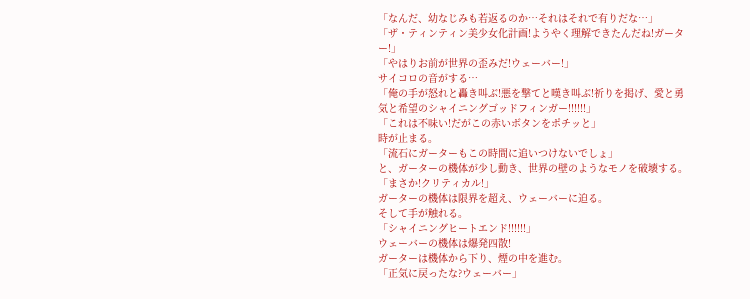「なんだ、幼なじみも若返るのか…それはそれで有りだな…」
「ザ・ティンティン美少女化計画!ようやく理解できたんだね!ガーター!」
「やはりお前が世界の歪みだ!ウェーバー!」
サイコロの音がする…
「俺の手が怒れと轟き叫ぶ!悪を撃てと嘆き叫ぶ!祈りを掲げ、愛と勇気と希望のシャイニングゴッドフィンガー!!!!!!」
「これは不味い!だがこの赤いボタンをポチッと」
時が止まる。
「流石にガーターもこの時間に追いつけないでしょ」
と、ガーターの機体が少し動き、世界の壁のようなモノを破壊する。
「まさか!クリティカル!」
ガーターの機体は限界を超え、ウェーバーに迫る。
そして手が触れる。
「シャイニングヒートエンド!!!!!!」
ウェーバーの機体は爆発四散!
ガーターは機体から下り、煙の中を進む。
「正気に戻ったな?ウェーバー」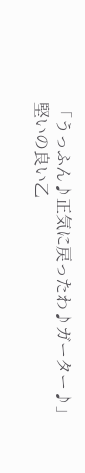「うっふん♪正気に戻ったわ♪ガーター♪」
堅いの良い乙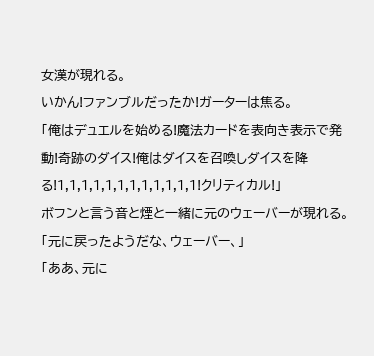女漢が現れる。
いかん!ファンブルだったか!ガーターは焦る。
「俺はデュエルを始める!魔法カードを表向き表示で発動!奇跡のダイス!俺はダイスを召喚しダイスを降る!1,1,1,1,1,1,1,1,1,1,1,1!クリティカル!」
ボフンと言う音と煙と一緒に元のウェーバーが現れる。
「元に戻ったようだな、ウェーバー、」
「ああ、元に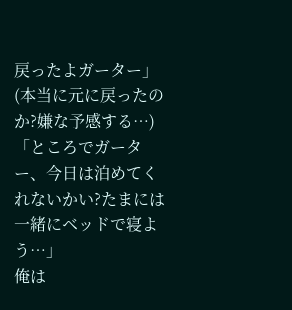戻ったよガーター」
(本当に元に戻ったのか?嫌な予感する…)
「ところでガーター、今日は泊めてくれないかい?たまには一緒にベッドで寝よう…」
俺は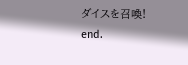ダイスを召喚!
end.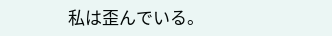私は歪んでいる。